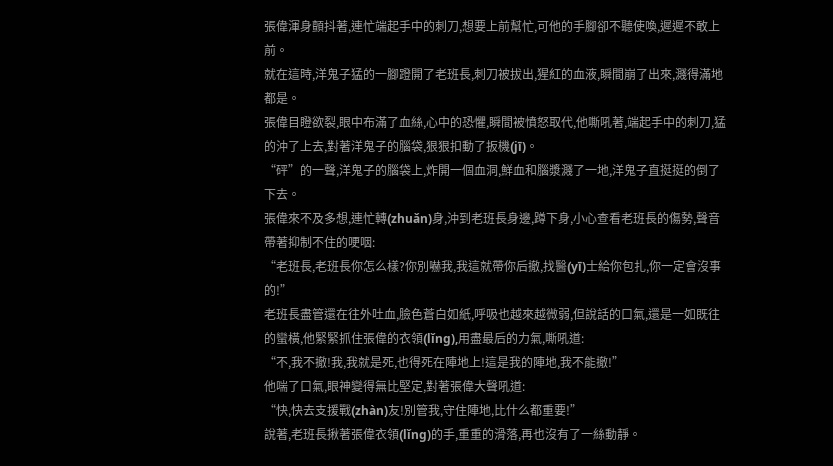張偉渾身顫抖著,連忙端起手中的刺刀,想要上前幫忙,可他的手腳卻不聽使喚,遲遲不敢上前。
就在這時,洋鬼子猛的一腳蹬開了老班長,刺刀被拔出,猩紅的血液,瞬間崩了出來,濺得滿地都是。
張偉目瞪欲裂,眼中布滿了血絲,心中的恐懼,瞬間被憤怒取代,他嘶吼著,端起手中的刺刀,猛的沖了上去,對著洋鬼子的腦袋,狠狠扣動了扳機(jī)。
“砰”的一聲,洋鬼子的腦袋上,炸開一個血洞,鮮血和腦漿濺了一地,洋鬼子直挺挺的倒了下去。
張偉來不及多想,連忙轉(zhuǎn)身,沖到老班長身邊,蹲下身,小心查看老班長的傷勢,聲音帶著抑制不住的哽咽:
“老班長,老班長你怎么樣?你別嚇我,我這就帶你后撤,找醫(yī)士給你包扎,你一定會沒事的!”
老班長盡管還在往外吐血,臉色蒼白如紙,呼吸也越來越微弱,但說話的口氣,還是一如既往的蠻橫,他緊緊抓住張偉的衣領(lǐng),用盡最后的力氣,嘶吼道:
“不,我不撤!我,我就是死,也得死在陣地上!這是我的陣地,我不能撤!”
他喘了口氣,眼神變得無比堅定,對著張偉大聲吼道:
“快,快去支援戰(zhàn)友!別管我,守住陣地,比什么都重要!”
說著,老班長揪著張偉衣領(lǐng)的手,重重的滑落,再也沒有了一絲動靜。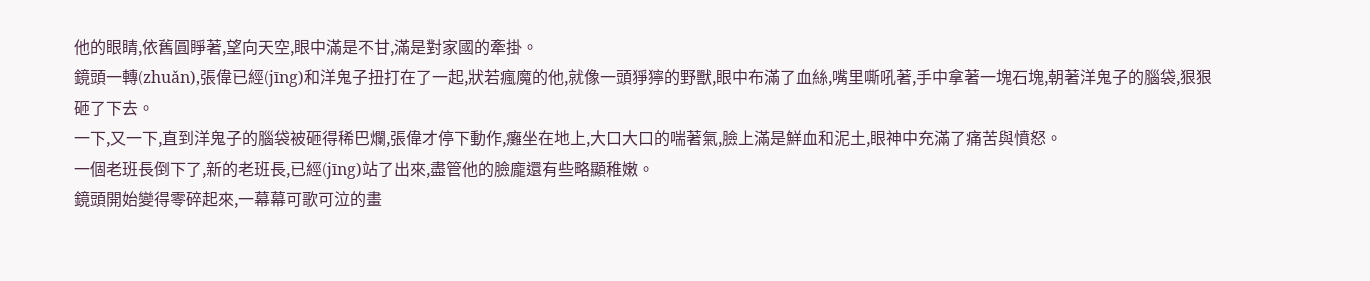他的眼睛,依舊圓睜著,望向天空,眼中滿是不甘,滿是對家國的牽掛。
鏡頭一轉(zhuǎn),張偉已經(jīng)和洋鬼子扭打在了一起,狀若瘋魔的他,就像一頭猙獰的野獸,眼中布滿了血絲,嘴里嘶吼著,手中拿著一塊石塊,朝著洋鬼子的腦袋,狠狠砸了下去。
一下,又一下,直到洋鬼子的腦袋被砸得稀巴爛,張偉才停下動作,癱坐在地上,大口大口的喘著氣,臉上滿是鮮血和泥土,眼神中充滿了痛苦與憤怒。
一個老班長倒下了,新的老班長,已經(jīng)站了出來,盡管他的臉龐還有些略顯稚嫩。
鏡頭開始變得零碎起來,一幕幕可歌可泣的畫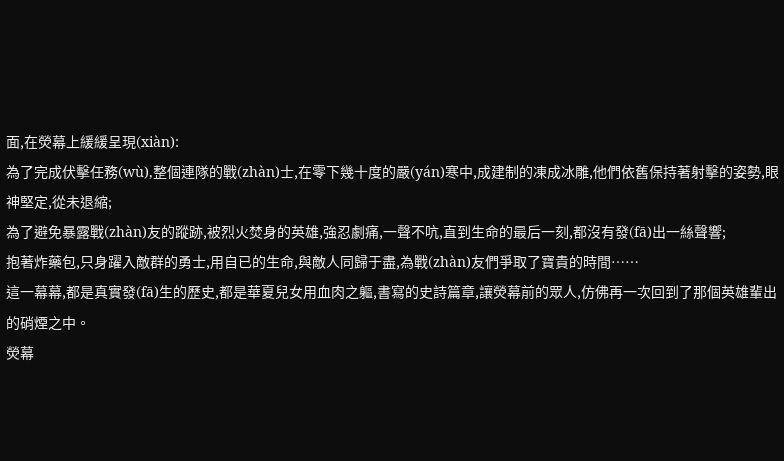面,在熒幕上緩緩呈現(xiàn):
為了完成伏擊任務(wù),整個連隊的戰(zhàn)士,在零下幾十度的嚴(yán)寒中,成建制的凍成冰雕,他們依舊保持著射擊的姿勢,眼神堅定,從未退縮;
為了避免暴露戰(zhàn)友的蹤跡,被烈火焚身的英雄,強忍劇痛,一聲不吭,直到生命的最后一刻,都沒有發(fā)出一絲聲響;
抱著炸藥包,只身躍入敵群的勇士,用自已的生命,與敵人同歸于盡,為戰(zhàn)友們爭取了寶貴的時間……
這一幕幕,都是真實發(fā)生的歷史,都是華夏兒女用血肉之軀,書寫的史詩篇章,讓熒幕前的眾人,仿佛再一次回到了那個英雄輩出的硝煙之中。
熒幕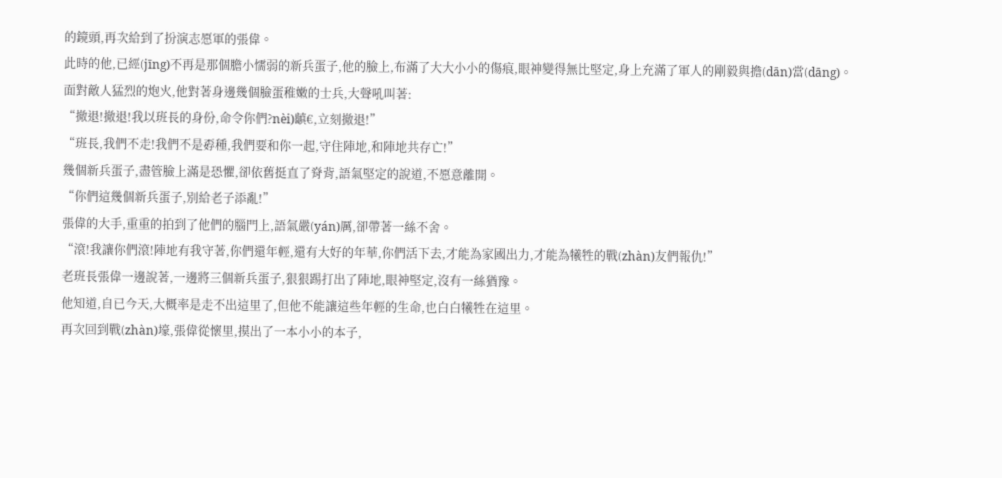的鏡頭,再次給到了扮演志愿軍的張偉。
此時的他,已經(jīng)不再是那個膽小懦弱的新兵蛋子,他的臉上,布滿了大大小小的傷痕,眼神變得無比堅定,身上充滿了軍人的剛毅與擔(dān)當(dāng)。
面對敵人猛烈的炮火,他對著身邊幾個臉蛋稚嫩的士兵,大聲吼叫著:
“撤退!撤退!我以班長的身份,命令你們?nèi)齻€,立刻撤退!”
“班長,我們不走!我們不是孬種,我們要和你一起,守住陣地,和陣地共存亡!”
幾個新兵蛋子,盡管臉上滿是恐懼,卻依舊挺直了脊背,語氣堅定的說道,不愿意離開。
“你們這幾個新兵蛋子,別給老子添亂!”
張偉的大手,重重的拍到了他們的腦門上,語氣嚴(yán)厲,卻帶著一絲不舍。
“滾!我讓你們滾!陣地有我守著,你們還年輕,還有大好的年華,你們活下去,才能為家國出力,才能為犧牲的戰(zhàn)友們報仇!”
老班長張偉一邊說著,一邊將三個新兵蛋子,狠狠踢打出了陣地,眼神堅定,沒有一絲猶豫。
他知道,自已今天,大概率是走不出這里了,但他不能讓這些年輕的生命,也白白犧牲在這里。
再次回到戰(zhàn)壕,張偉從懷里,摸出了一本小小的本子,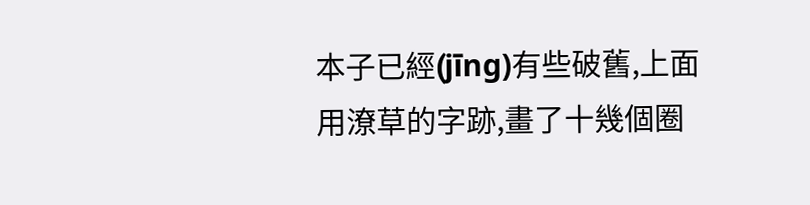本子已經(jīng)有些破舊,上面用潦草的字跡,畫了十幾個圈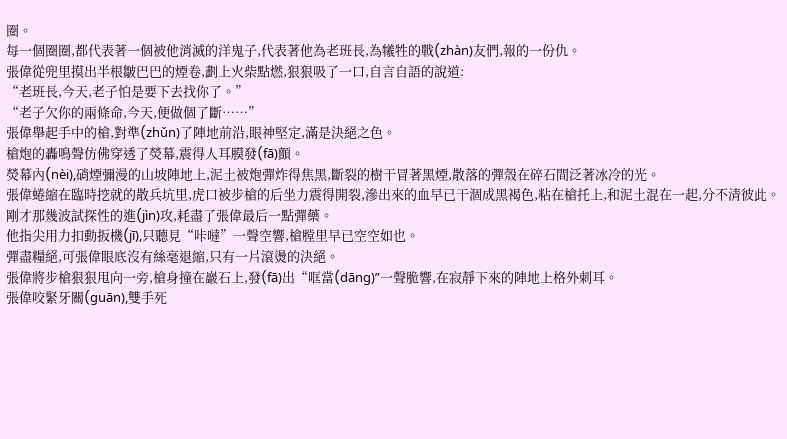圈。
每一個圈圈,都代表著一個被他消滅的洋鬼子,代表著他為老班長,為犧牲的戰(zhàn)友們,報的一份仇。
張偉從兜里摸出半根皺巴巴的煙卷,劃上火柴點燃,狠狠吸了一口,自言自語的說道:
“老班長,今天,老子怕是要下去找你了。”
“老子欠你的兩條命,今天,便做個了斷……”
張偉舉起手中的槍,對準(zhǔn)了陣地前沿,眼神堅定,滿是決絕之色。
槍炮的轟鳴聲仿佛穿透了熒幕,震得人耳膜發(fā)顫。
熒幕內(nèi),硝煙彌漫的山坡陣地上,泥土被炮彈炸得焦黑,斷裂的樹干冒著黑煙,散落的彈殼在碎石間泛著冰冷的光。
張偉蜷縮在臨時挖就的散兵坑里,虎口被步槍的后坐力震得開裂,滲出來的血早已干涸成黑褐色,粘在槍托上,和泥土混在一起,分不清彼此。
剛才那幾波試探性的進(jìn)攻,耗盡了張偉最后一點彈藥。
他指尖用力扣動扳機(jī),只聽見“咔噠”一聲空響,槍膛里早已空空如也。
彈盡糧絕,可張偉眼底沒有絲毫退縮,只有一片滾燙的決絕。
張偉將步槍狠狠甩向一旁,槍身撞在巖石上,發(fā)出“哐當(dāng)”一聲脆響,在寂靜下來的陣地上格外刺耳。
張偉咬緊牙關(guān),雙手死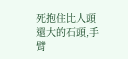死抱住比人頭還大的石頭,手臂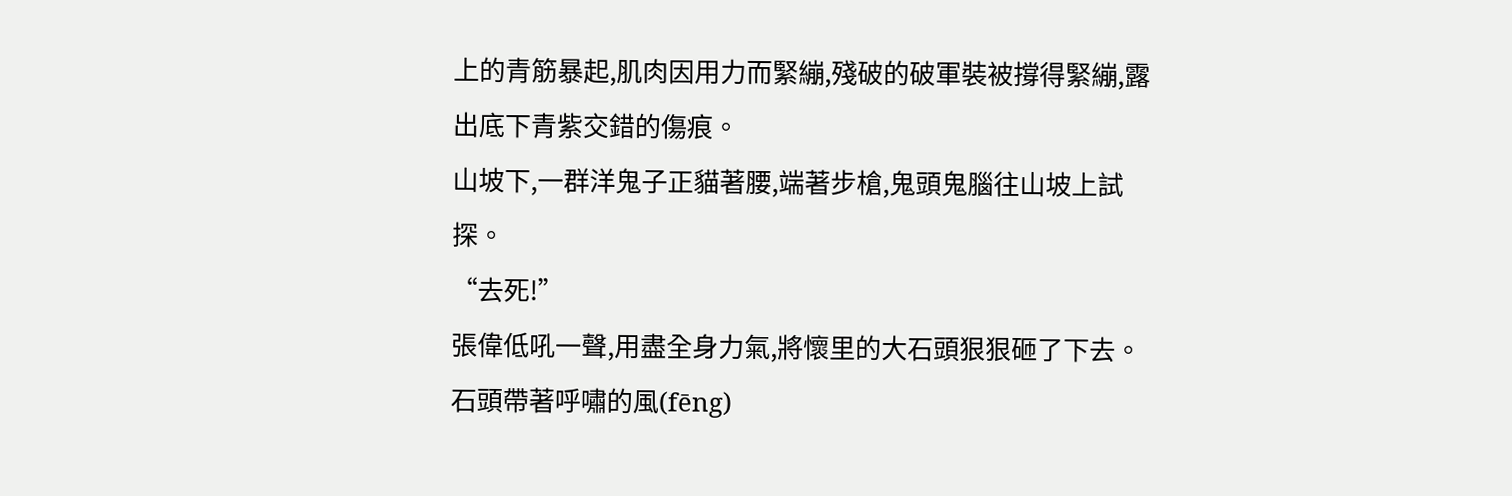上的青筋暴起,肌肉因用力而緊繃,殘破的破軍裝被撐得緊繃,露出底下青紫交錯的傷痕。
山坡下,一群洋鬼子正貓著腰,端著步槍,鬼頭鬼腦往山坡上試探。
“去死!”
張偉低吼一聲,用盡全身力氣,將懷里的大石頭狠狠砸了下去。
石頭帶著呼嘯的風(fēng)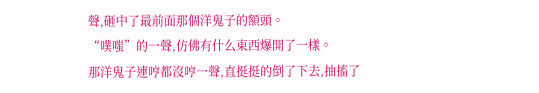聲,砸中了最前面那個洋鬼子的額頭。
“噗嗤”的一聲,仿佛有什么東西爆開了一樣。
那洋鬼子連哼都沒哼一聲,直挺挺的倒了下去,抽搐了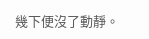幾下便沒了動靜。